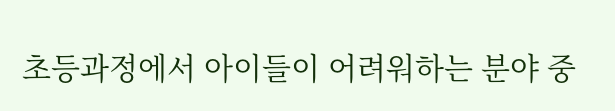초등과정에서 아이들이 어려워하는 분야 중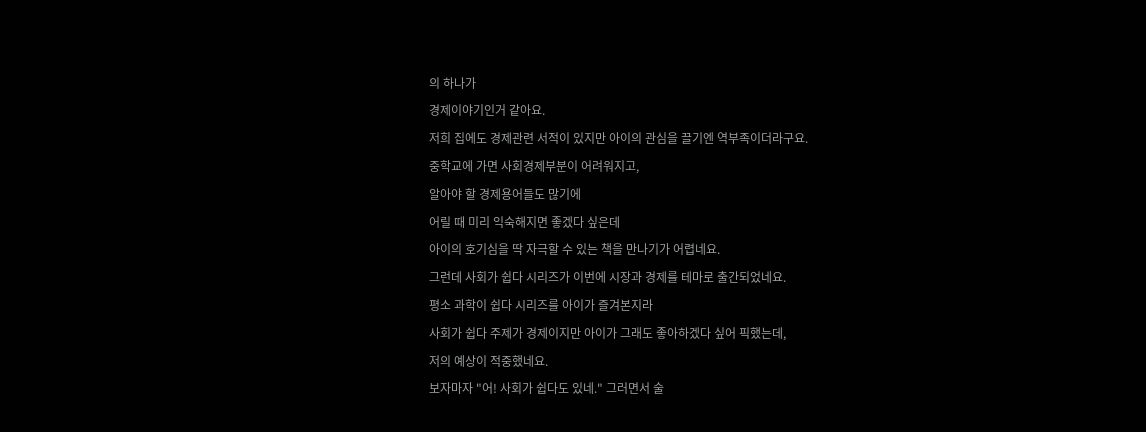의 하나가
경제이야기인거 같아요.
저희 집에도 경제관련 서적이 있지만 아이의 관심을 끌기엔 역부족이더라구요.
중학교에 가면 사회경제부분이 어려워지고,
알아야 할 경제용어들도 많기에
어릴 때 미리 익숙해지면 좋겠다 싶은데
아이의 호기심을 딱 자극할 수 있는 책을 만나기가 어렵네요.
그런데 사회가 쉽다 시리즈가 이번에 시장과 경제를 테마로 출간되었네요.
평소 과학이 쉽다 시리즈를 아이가 즐겨본지라
사회가 쉽다 주제가 경제이지만 아이가 그래도 좋아하겠다 싶어 픽했는데,
저의 예상이 적중했네요.
보자마자 "어! 사회가 쉽다도 있네." 그러면서 술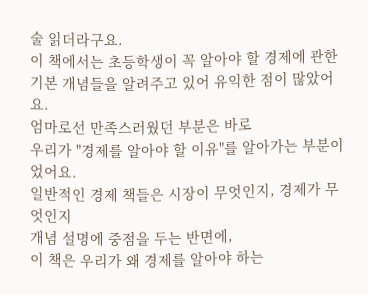술 읽더라구요.
이 책에서는 초등학생이 꼭 알아야 할 경제에 관한
기본 개념들을 알려주고 있어 유익한 점이 많았어요.
엄마로선 만족스러웠던 부분은 바로
우리가 "경제를 알아야 할 이유"를 알아가는 부분이었어요.
일반적인 경제 책들은 시장이 무엇인지, 경제가 무엇인지
개념 설명에 중점을 두는 반면에,
이 책은 우리가 왜 경제를 알아야 하는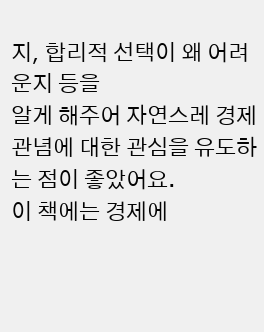지, 합리적 선택이 왜 어려운지 등을
알게 해주어 자연스레 경제관념에 대한 관심을 유도하는 점이 좋았어요.
이 책에는 경제에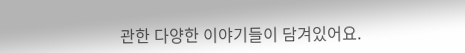관한 다양한 이야기들이 담겨있어요.